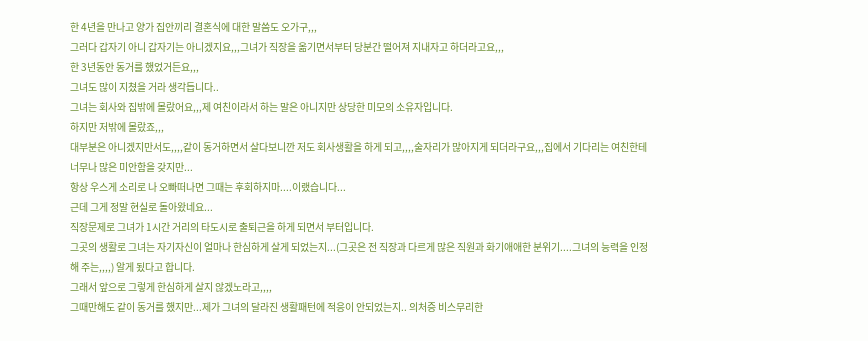한 4년을 만나고 양가 집안끼리 결혼식에 대한 말씀도 오가구,,,
그러다 갑자기 아니 갑자기는 아니겠지요,,,그녀가 직장을 옮기면서부터 당분간 떨어져 지내자고 하더라고요,,,
한 3년동안 동거를 했었거든요,,,
그녀도 많이 지쳤을 거라 생각듭니다..
그녀는 회사와 집밖에 몰랐어요,,,제 여친이라서 하는 말은 아니지만 상당한 미모의 소유자입니다.
하지만 저밖에 몰랐죠,,,
대부분은 아니겠지만서도,,,,같이 동거하면서 살다보니깐 저도 회사생활을 하게 되고,,,,술자리가 많아지게 되더라구요,,,집에서 기다리는 여친한테 너무나 많은 미안함을 갖지만...
항상 우스게 소리로 나 오빠떠나면 그때는 후회하지마....이랬습니다...
근데 그게 정말 현실로 돌아왔네요...
직장문제로 그녀가 1시간 거리의 타도시로 출퇴근을 하게 되면서 부터입니다.
그곳의 생활로 그녀는 자기자신이 얼마나 한심하게 살게 되었는지...(그곳은 전 직장과 다르게 많은 직원과 화기애애한 분위기....그녀의 능력을 인정해 주는,,,,) 알게 됬다고 합니다.
그래서 앞으로 그렇게 한심하게 살지 않겠노라고,,,,
그때만해도 같이 동거를 했지만...제가 그녀의 달라진 생활패턴에 적응이 안되었는지.. 의처증 비스무리한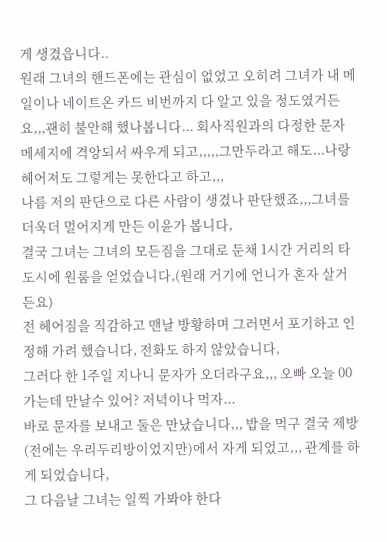게 생겼읍니다..
원래 그녀의 핸드폰에는 관심이 없었고 오히려 그녀가 내 메일이나 네이트온 카드 비번까지 다 알고 있을 정도였거든요,,,괜히 불안해 했나봅니다... 회사직원과의 다정한 문자메세지에 격앙되서 싸우게 되고,,,,,그만두라고 해도...나랑 헤어져도 그렇게는 못한다고 하고,,,
나름 저의 판단으로 다른 사람이 생겼나 판단했죠,,,그녀를 더욱더 멀어지게 만든 이윤가 봅니다,
결국 그녀는 그녀의 모든짐을 그대로 둔채 1시간 거리의 타도시에 원룸을 얻었습니다,(원래 거기에 언니가 혼자 살거든요)
전 헤어짐을 직감하고 맨날 방황하며 그러면서 포기하고 인정해 가려 했습니다, 전화도 하지 않았습니다,
그러다 한 1주일 지나니 문자가 오더라구요,,, 오빠 오늘 00가는데 만날수 있어? 저녁이나 먹자...
바로 문자를 보내고 둘은 만났습니다,,, 밥을 먹구 결국 제방 (전에는 우리두리방이었지만)에서 자게 되었고,,, 관계를 하게 되었습니다,
그 다음날 그녀는 일찍 가봐야 한다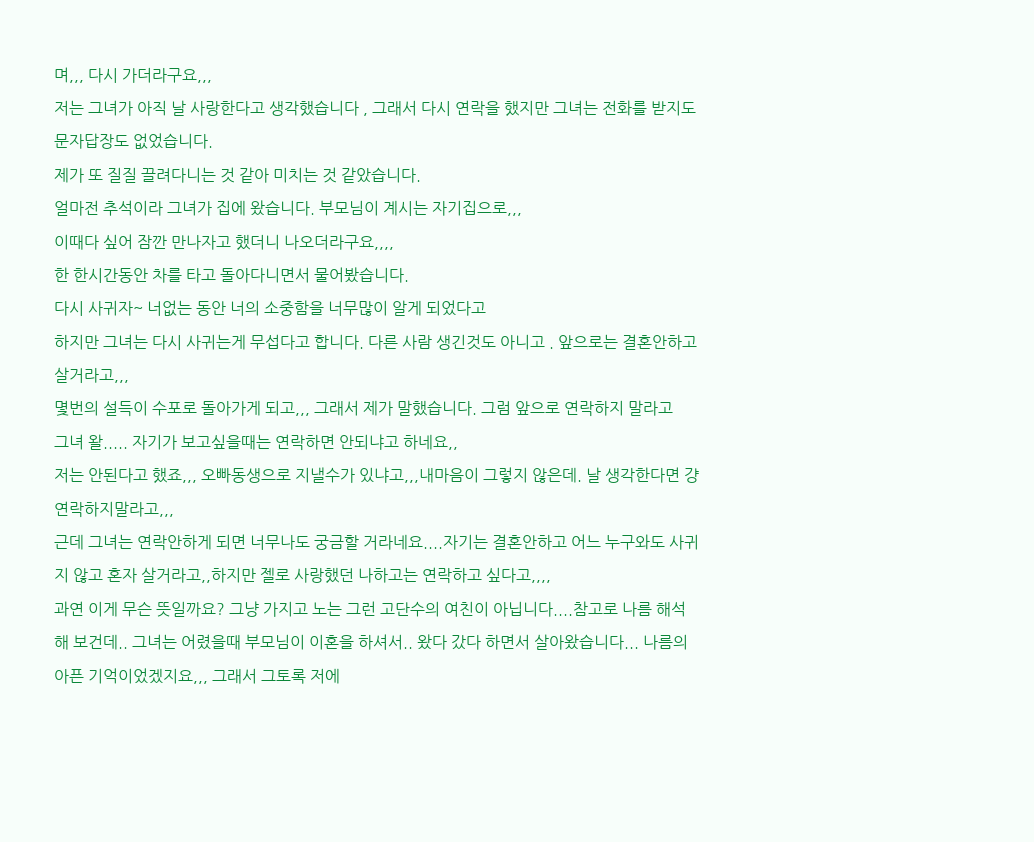며,,, 다시 가더라구요,,,
저는 그녀가 아직 날 사랑한다고 생각했습니다 , 그래서 다시 연락을 했지만 그녀는 전화를 받지도 문자답장도 없었습니다.
제가 또 질질 끌려다니는 것 같아 미치는 것 같았습니다.
얼마전 추석이라 그녀가 집에 왔습니다. 부모님이 계시는 자기집으로,,,
이때다 싶어 잠깐 만나자고 했더니 나오더라구요,,,,
한 한시간동안 차를 타고 돌아다니면서 물어봤습니다.
다시 사귀자~ 너없는 동안 너의 소중함을 너무많이 알게 되었다고
하지만 그녀는 다시 사귀는게 무섭다고 합니다. 다른 사람 생긴것도 아니고 . 앞으로는 결혼안하고 살거라고,,,
몇번의 설득이 수포로 돌아가게 되고,,, 그래서 제가 말했습니다. 그럼 앞으로 연락하지 말라고
그녀 왈..... 자기가 보고싶을때는 연락하면 안되냐고 하네요,,
저는 안된다고 했죠,,, 오빠동생으로 지낼수가 있냐고,,,내마음이 그렇지 않은데. 날 생각한다면 걍 연락하지말라고,,,
근데 그녀는 연락안하게 되면 너무나도 궁금할 거라네요....자기는 결혼안하고 어느 누구와도 사귀지 않고 혼자 살거라고,,하지만 젤로 사랑했던 나하고는 연락하고 싶다고,,,,
과연 이게 무슨 뜻일까요? 그냥 가지고 노는 그런 고단수의 여친이 아닙니다....참고로 나름 해석해 보건데.. 그녀는 어렸을때 부모님이 이혼을 하셔서.. 왔다 갔다 하면서 살아왔습니다... 나름의 아픈 기억이었겠지요,,, 그래서 그토록 저에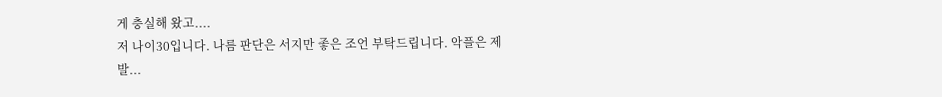게 충실해 왔고....
저 나이30입니다. 나름 판단은 서지만 좋은 조언 부탁드립니다. 악플은 제발...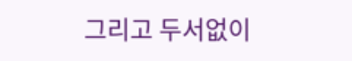그리고 두서없이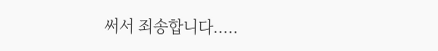써서 죄송합니다.....